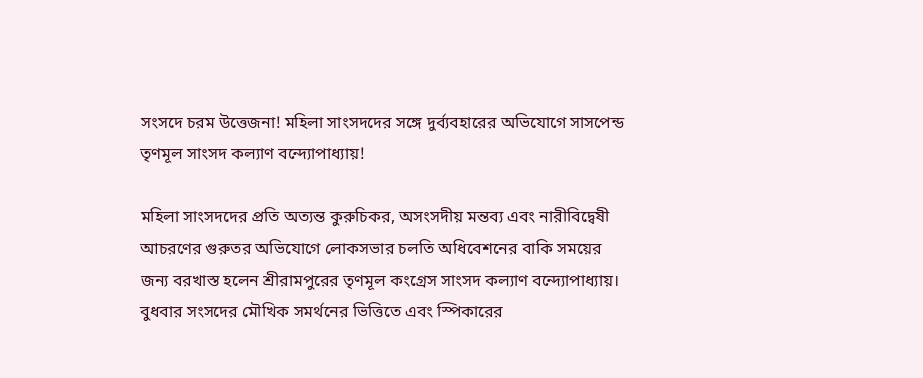সংসদে চরম উত্তেজনা! মহিলা সাংসদদের সঙ্গে দুর্ব্যবহারের অভিযোগে সাসপেন্ড তৃণমূল সাংসদ কল্যাণ বন্দ্যোপাধ্যায়!

মহিলা সাংসদদের প্রতি অত্যন্ত কুরুচিকর, অসংসদীয় মন্তব্য এবং নারীবিদ্বেষী আচরণের গুরুতর অভিযোগে লোকসভার চলতি অধিবেশনের বাকি সময়ের জন্য বরখাস্ত হলেন শ্রীরামপুরের তৃণমূল কংগ্রেস সাংসদ কল্যাণ বন্দ্যোপাধ্যায়। বুধবার সংসদের মৌখিক সমর্থনের ভিত্তিতে এবং স্পিকারের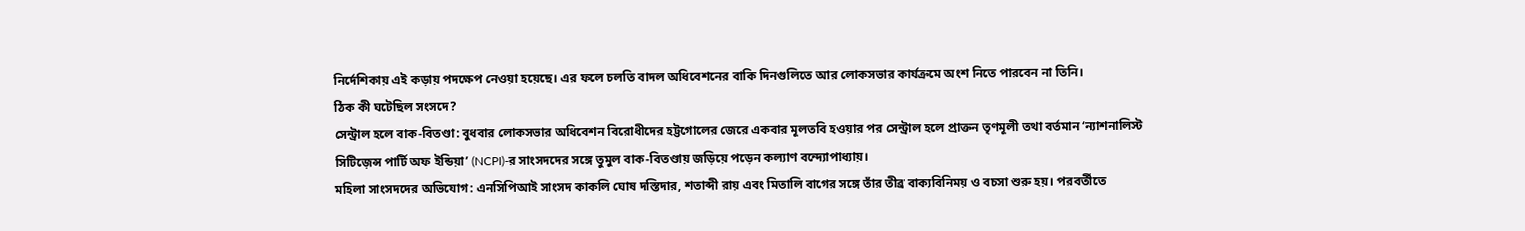নির্দেশিকায় এই কড়ায় পদক্ষেপ নেওয়া হয়েছে। এর ফলে চলতি বাদল অধিবেশনের বাকি দিনগুলিতে আর লোকসভার কার্যক্রমে অংশ নিতে পারবেন না তিনি।
ঠিক কী ঘটেছিল সংসদে?
সেন্ট্রাল হলে বাক-বিতণ্ডা: বুধবার লোকসভার অধিবেশন বিরোধীদের হট্টগোলের জেরে একবার মূলতবি হওয়ার পর সেন্ট্রাল হলে প্রাক্তন তৃণমূলী তথা বর্তমান ‘ন্যাশনালিস্ট সিটিজ়েন্স পার্টি অফ ইন্ডিয়া’ (NCPI)-র সাংসদদের সঙ্গে তুমুল বাক-বিতণ্ডায় জড়িয়ে পড়েন কল্যাণ বন্দ্যোপাধ্যায়।
মহিলা সাংসদদের অভিযোগ: এনসিপিআই সাংসদ কাকলি ঘোষ দস্তিদার, শতাব্দী রায় এবং মিতালি বাগের সঙ্গে তাঁর তীব্র বাক্যবিনিময় ও বচসা শুরু হয়। পরবর্তীতে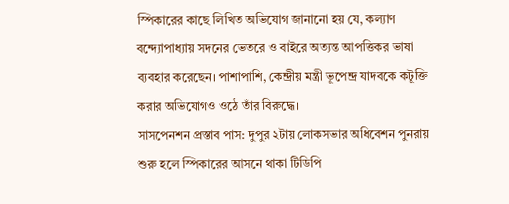স্পিকারের কাছে লিখিত অভিযোগ জানানো হয় যে, কল্যাণ বন্দ্যোপাধ্যায় সদনের ভেতরে ও বাইরে অত্যন্ত আপত্তিকর ভাষা ব্যবহার করেছেন। পাশাপাশি, কেন্দ্রীয় মন্ত্রী ভূপেন্দ্র যাদবকে কটূক্তি করার অভিযোগও ওঠে তাঁর বিরুদ্ধে।
সাসপেনশন প্রস্তাব পাস: দুপুর ২টায় লোকসভার অধিবেশন পুনরায় শুরু হলে স্পিকারের আসনে থাকা টিডিপি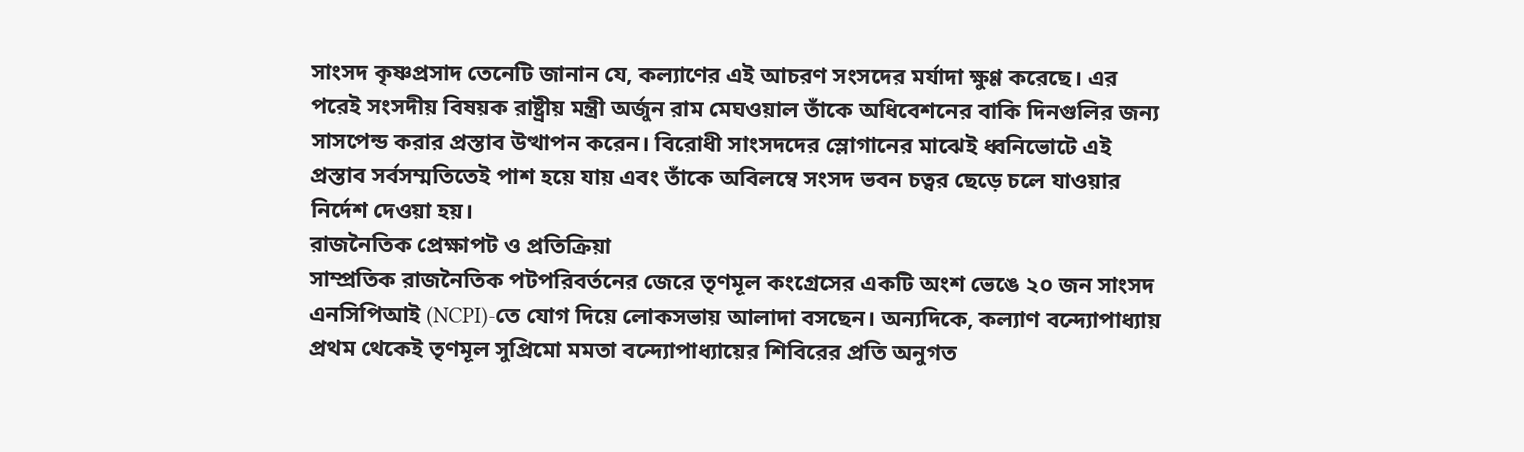সাংসদ কৃষ্ণপ্রসাদ তেনেটি জানান যে, কল্যাণের এই আচরণ সংসদের মর্যাদা ক্ষুণ্ণ করেছে। এর পরেই সংসদীয় বিষয়ক রাষ্ট্রীয় মন্ত্রী অর্জুন রাম মেঘওয়াল তাঁকে অধিবেশনের বাকি দিনগুলির জন্য সাসপেন্ড করার প্রস্তাব উত্থাপন করেন। বিরোধী সাংসদদের স্লোগানের মাঝেই ধ্বনিভোটে এই প্রস্তাব সর্বসম্মতিতেই পাশ হয়ে যায় এবং তাঁকে অবিলম্বে সংসদ ভবন চত্বর ছেড়ে চলে যাওয়ার নির্দেশ দেওয়া হয়।
রাজনৈতিক প্রেক্ষাপট ও প্রতিক্রিয়া
সাম্প্রতিক রাজনৈতিক পটপরিবর্তনের জেরে তৃণমূল কংগ্রেসের একটি অংশ ভেঙে ২০ জন সাংসদ এনসিপিআই (NCPI)-তে যোগ দিয়ে লোকসভায় আলাদা বসছেন। অন্যদিকে, কল্যাণ বন্দ্যোপাধ্যায় প্রথম থেকেই তৃণমূল সুপ্রিমো মমতা বন্দ্যোপাধ্যায়ের শিবিরের প্রতি অনুগত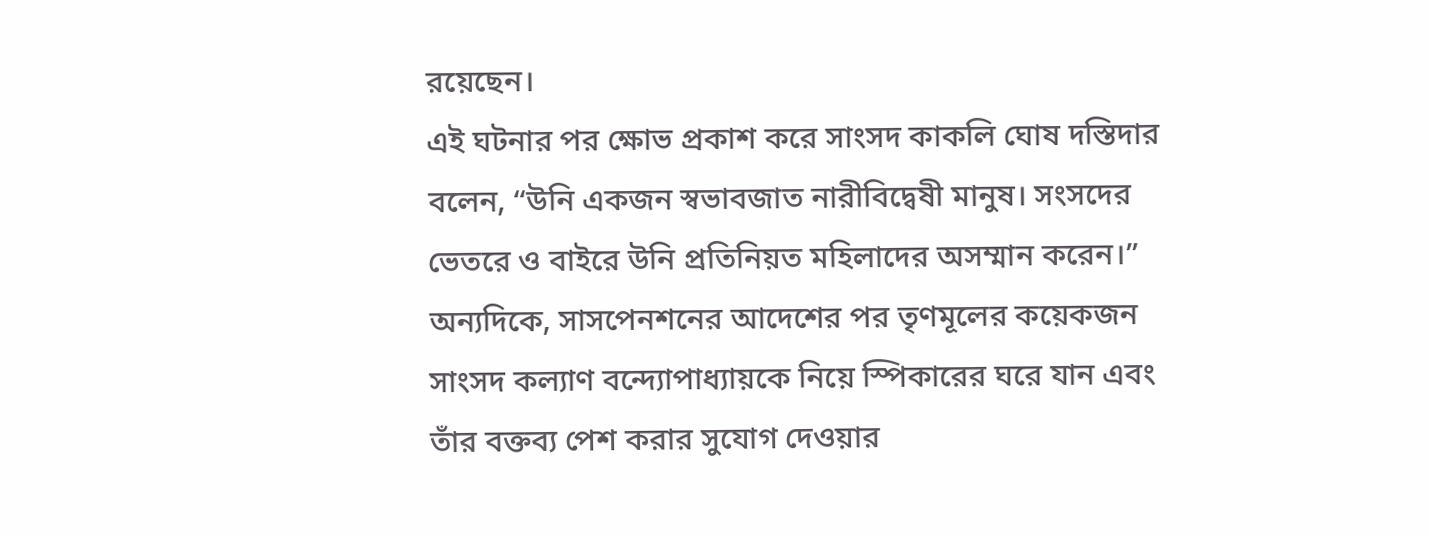রয়েছেন।
এই ঘটনার পর ক্ষোভ প্রকাশ করে সাংসদ কাকলি ঘোষ দস্তিদার বলেন, “উনি একজন স্বভাবজাত নারীবিদ্বেষী মানুষ। সংসদের ভেতরে ও বাইরে উনি প্রতিনিয়ত মহিলাদের অসম্মান করেন।” অন্যদিকে, সাসপেনশনের আদেশের পর তৃণমূলের কয়েকজন সাংসদ কল্যাণ বন্দ্যোপাধ্যায়কে নিয়ে স্পিকারের ঘরে যান এবং তাঁর বক্তব্য পেশ করার সুযোগ দেওয়ার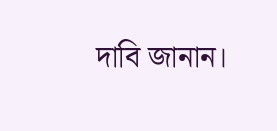দাবি জানান।